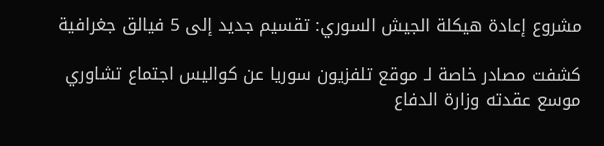مشروع إعادة هيكلة الجيش السوري: تقسيم جديد إلى 5 فيالق جغرافية

كشفت مصادر خاصة لـ موقع تلفزيون سوريا عن كواليس اجتماع تشاوري موسع عقدته وزارة الدفاع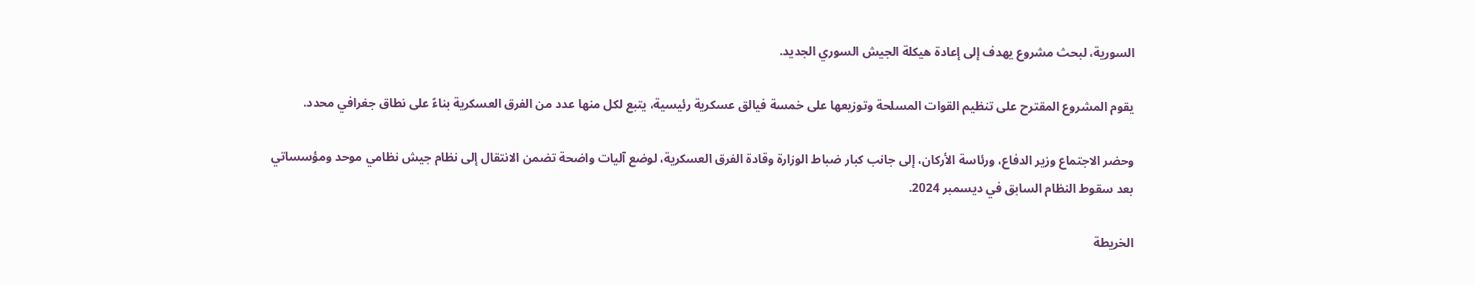السورية، لبحث مشروع يهدف إلى إعادة هيكلة الجيش السوري الجديد.

يقوم المشروع المقترح على تنظيم القوات المسلحة وتوزيعها على خمسة فيالق عسكرية رئيسية، يتبع لكل منها عدد من الفرق العسكرية بناءً على نطاق جغرافي محدد.

وحضر الاجتماع وزير الدفاع، ورئاسة الأركان، إلى جانب كبار ضباط الوزارة وقادة الفرق العسكرية، لوضع آليات واضحة تضمن الانتقال إلى نظام جيش نظامي موحد ومؤسساتي بعد سقوط النظام السابق في ديسمبر 2024.

الخريطة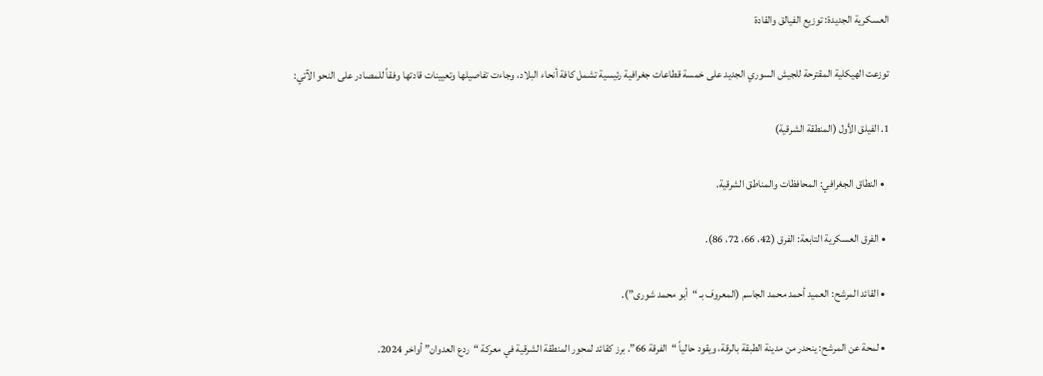العسكرية الجديدة: توزيع الفيالق والقادة

توزعت الهيكلية المقترحة للجيش السوري الجديد على خمسة قطاعات جغرافية رئيسية تشمل كافة أنحاء البلاد، وجاءت تفاصيلها وتعيينات قادتها وفقاً للمصادر على النحو الآتي:

1. الفيلق الأول (المنطقة الشرقية)

  • النطاق الجغرافي: المحافظات والمناطق الشرقية.

  • الفرق العسكرية التابعة: الفرق (42، 66، 72، 86).

  • القائد المرشح: العميد أحمد محمد الجاسم (المعروف بـ “أبو محمد شورى”).

  • لمحة عن المرشح: ينحدر من مدينة الطبقة بالرقة، ويقود حالياً “الفرقة 66”. برز كقائد لمحور المنطقة الشرقية في معركة “ردع العدوان” أواخر 2024.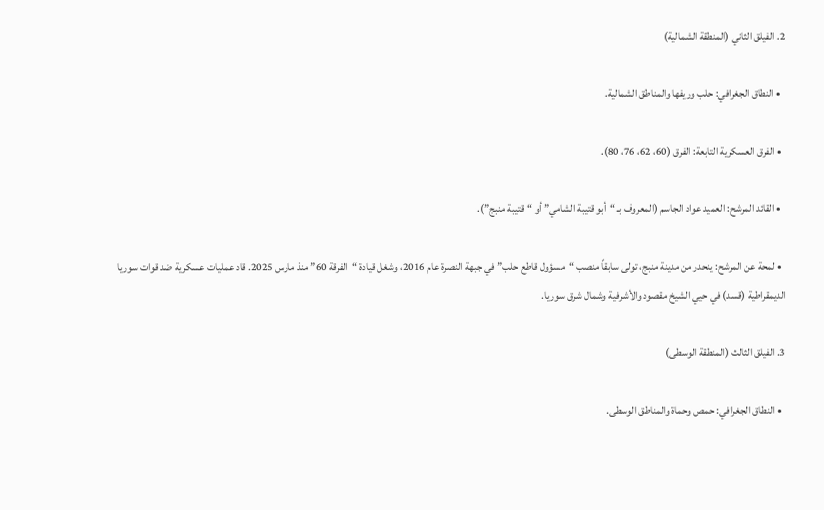2. الفيلق الثاني (المنطقة الشمالية)

  • النطاق الجغرافي: حلب وريفها والمناطق الشمالية.

  • الفرق العسكرية التابعة: الفرق (60، 62، 76، 80).

  • القائد المرشح: العميد عواد الجاسم (المعروف بـ “أبو قتيبة الشامي” أو “قتيبة منبج”).

  • لمحة عن المرشح: ينحدر من مدينة منبج، تولى سابقاً منصب “مسؤول قاطع حلب” في جبهة النصرة عام 2016، وشغل قيادة “الفرقة 60” منذ مارس 2025. قاد عمليات عسكرية ضد قوات سوريا الديمقراطية (قسد) في حيي الشيخ مقصود والأشرفية وشمال شرق سوريا.

3. الفيلق الثالث (المنطقة الوسطى)

  • النطاق الجغرافي: حمص وحماة والمناطق الوسطى.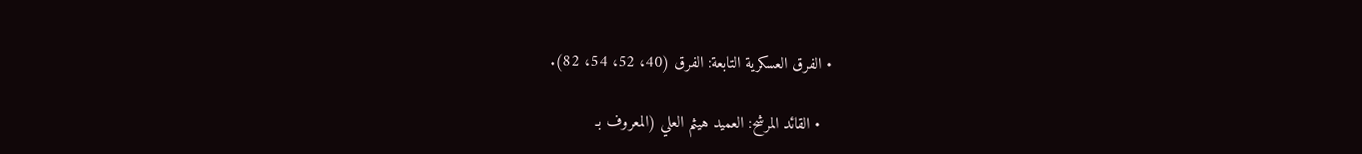• الفرق العسكرية التابعة: الفرق (40، 52، 54، 82).

  • القائد المرشح: العميد هيثم العلي (المعروف بـ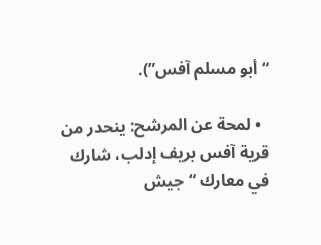“أبو مسلم آفس”).

  • لمحة عن المرشح: ينحدر من قرية آفس بريف إدلب، شارك في معارك “جيش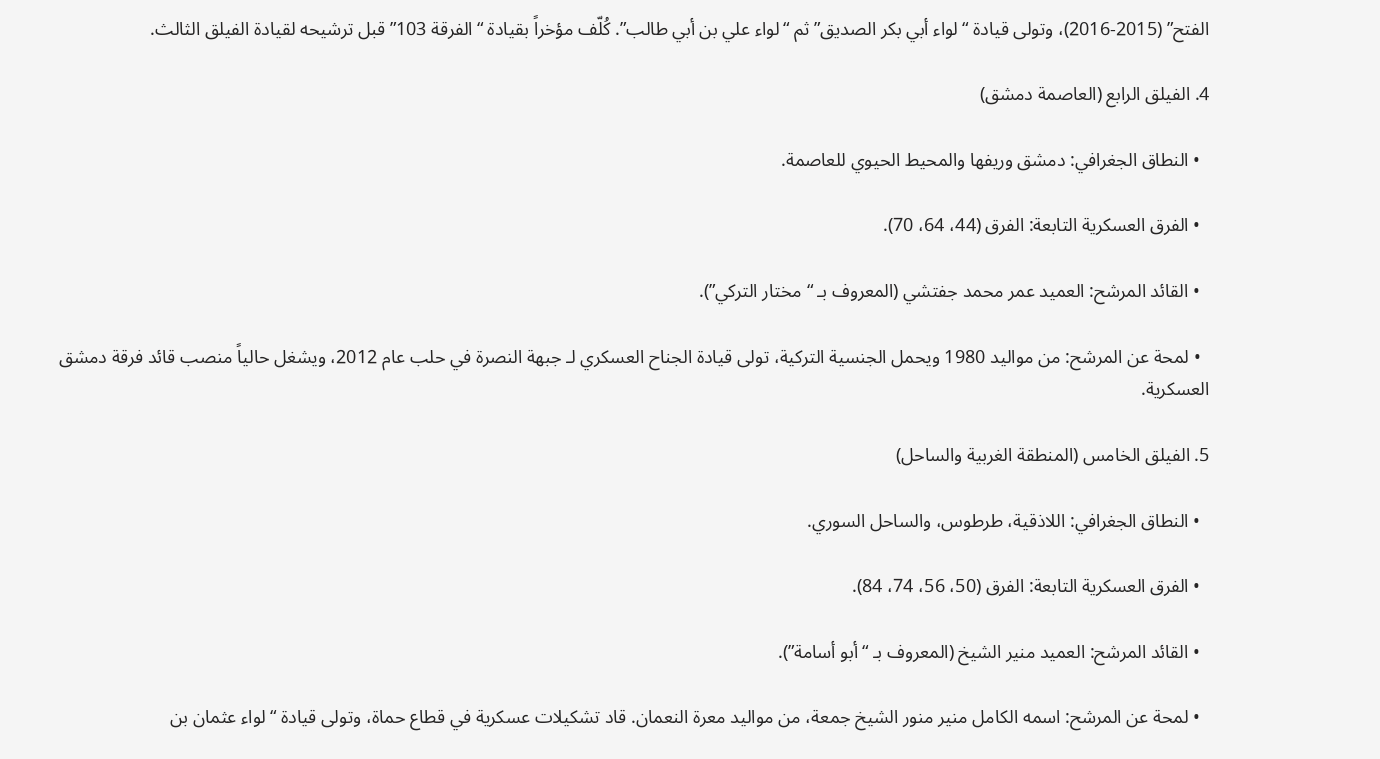الفتح” (2015-2016)، وتولى قيادة “لواء أبي بكر الصديق” ثم “لواء علي بن أبي طالب”. كُلّف مؤخراً بقيادة “الفرقة 103” قبل ترشيحه لقيادة الفيلق الثالث.

4. الفيلق الرابع (العاصمة دمشق)

  • النطاق الجغرافي: دمشق وريفها والمحيط الحيوي للعاصمة.

  • الفرق العسكرية التابعة: الفرق (44، 64، 70).

  • القائد المرشح: العميد عمر محمد جفتشي (المعروف بـ “مختار التركي”).

  • لمحة عن المرشح: من مواليد 1980 ويحمل الجنسية التركية، تولى قيادة الجناح العسكري لـ جبهة النصرة في حلب عام 2012، ويشغل حالياً منصب قائد فرقة دمشق العسكرية.

5. الفيلق الخامس (المنطقة الغربية والساحل)

  • النطاق الجغرافي: اللاذقية، طرطوس، والساحل السوري.

  • الفرق العسكرية التابعة: الفرق (50، 56، 74، 84).

  • القائد المرشح: العميد منير الشيخ (المعروف بـ “أبو أسامة”).

  • لمحة عن المرشح: اسمه الكامل منير منور الشيخ جمعة، من مواليد معرة النعمان. قاد تشكيلات عسكرية في قطاع حماة، وتولى قيادة “لواء عثمان بن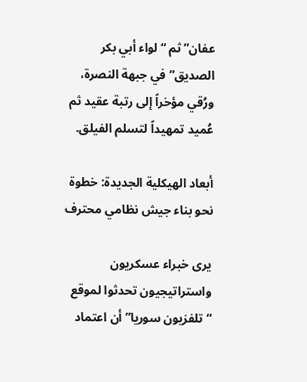عفان” ثم “لواء أبي بكر الصديق” في جبهة النصرة، ورُقي مؤخراً إلى رتبة عقيد ثم عُميد تمهيداً لتسلم الفيلق.

أبعاد الهيكلية الجديدة: خطوة نحو بناء جيش نظامي محترف

يرى خبراء عسكريون واستراتيجيون تحدثوا لموقع “تلفزيون سوريا” أن اعتماد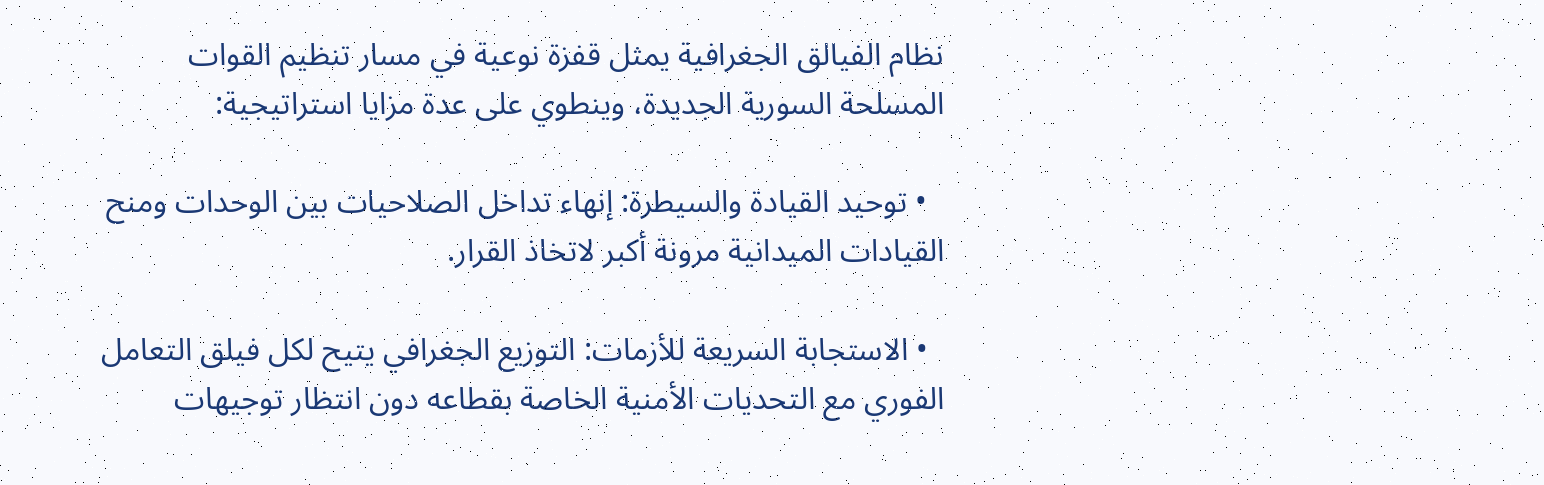نظام الفيالق الجغرافية يمثل قفزة نوعية في مسار تنظيم القوات المسلحة السورية الجديدة، وينطوي على عدة مزايا استراتيجية:

  • توحيد القيادة والسيطرة: إنهاء تداخل الصلاحيات بين الوحدات ومنح القيادات الميدانية مرونة أكبر لاتخاذ القرار.

  • الاستجابة السريعة للأزمات: التوزيع الجغرافي يتيح لكل فيلق التعامل الفوري مع التحديات الأمنية الخاصة بقطاعه دون انتظار توجيهات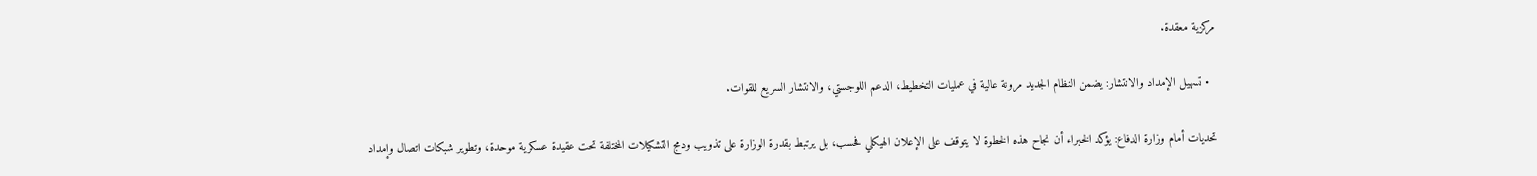مركزية معقدة.

  • تسهيل الإمداد والانتشار: يضمن النظام الجديد مرونة عالية في عمليات التخطيط، الدعم اللوجستي، والانتشار السريع للقوات.

تحديات أمام وزارة الدفاع: يؤكد الخبراء أن نجاح هذه الخطوة لا يتوقف على الإعلان الهيكلي فحسب، بل يرتبط بقدرة الوزارة على تذويب ودمج التشكيلات المختلفة تحت عقيدة عسكرية موحدة، وتطوير شبكات اتصال وإمداد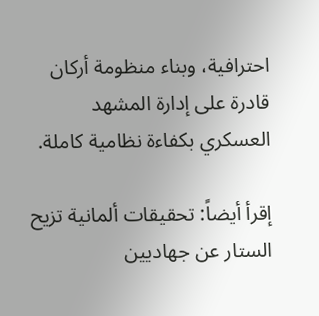احترافية، وبناء منظومة أركان قادرة على إدارة المشهد العسكري بكفاءة نظامية كاملة.

إقرأ أيضاً: تحقيقات ألمانية تزيح الستار عن جهاديين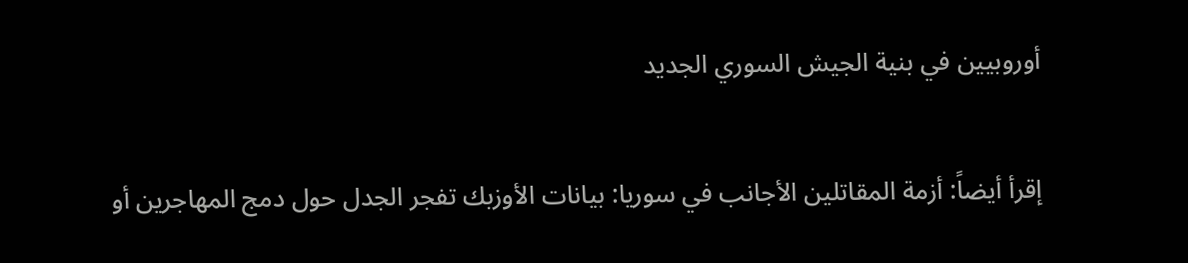أوروبيين في بنية الجيش السوري الجديد

إقرأ أيضاً: أزمة المقاتلين الأجانب في سوريا: بيانات الأوزبك تفجر الجدل حول دمج المهاجرين أو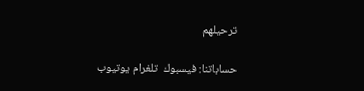ترحيلهم

حساباتنا: فيسبوك  تلغرام يوتيوب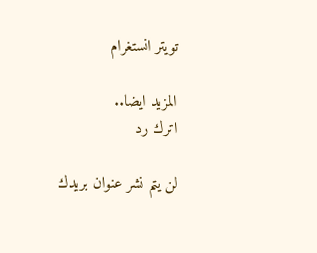تويتر انستغرام

المزيد ايضا..
اترك رد

لن يتم نشر عنوان بريدك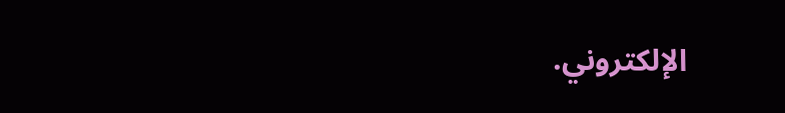الإلكتروني.